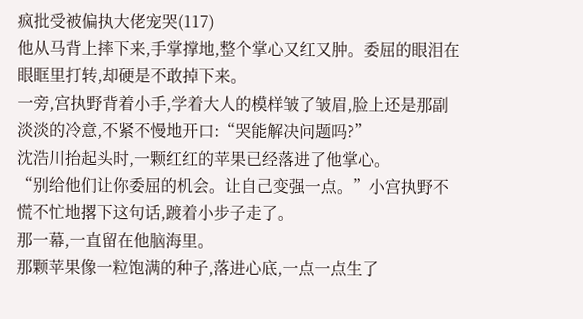疯批受被偏执大佬宠哭(117)
他从马背上摔下来,手掌撑地,整个掌心又红又肿。委屈的眼泪在眼眶里打转,却硬是不敢掉下来。
一旁,宫执野背着小手,学着大人的模样皱了皱眉,脸上还是那副淡淡的冷意,不紧不慢地开口:“哭能解决问题吗?”
沈浩川抬起头时,一颗红红的苹果已经落进了他掌心。
“别给他们让你委屈的机会。让自己变强一点。”小宫执野不慌不忙地撂下这句话,踱着小步子走了。
那一幕,一直留在他脑海里。
那颗苹果像一粒饱满的种子,落进心底,一点一点生了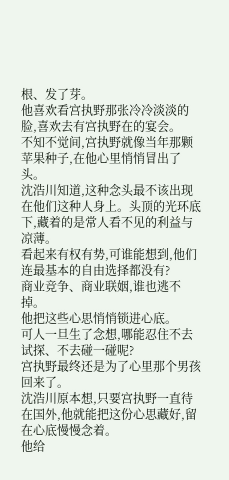根、发了芽。
他喜欢看宫执野那张冷冷淡淡的脸,喜欢去有宫执野在的宴会。
不知不觉间,宫执野就像当年那颗苹果种子,在他心里悄悄冒出了头。
沈浩川知道,这种念头最不该出现在他们这种人身上。头顶的光环底下,藏着的是常人看不见的利益与凉薄。
看起来有权有势,可谁能想到,他们连最基本的自由选择都没有?
商业竞争、商业联姻,谁也逃不掉。
他把这些心思悄悄锁进心底。
可人一旦生了念想,哪能忍住不去试探、不去碰一碰呢?
宫执野最终还是为了心里那个男孩回来了。
沈浩川原本想,只要宫执野一直待在国外,他就能把这份心思藏好,留在心底慢慢念着。
他给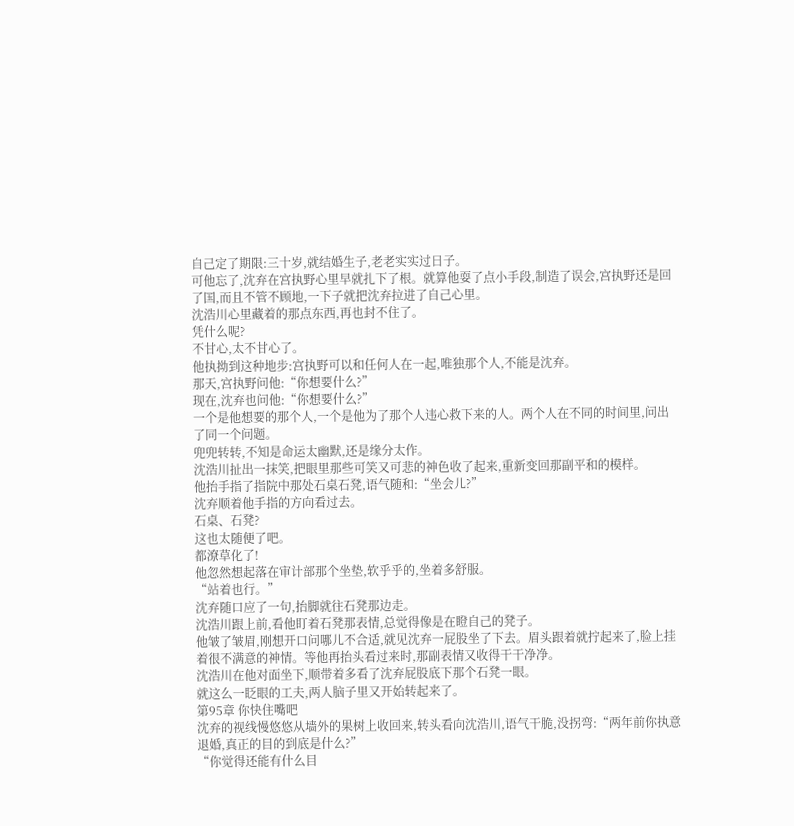自己定了期限:三十岁,就结婚生子,老老实实过日子。
可他忘了,沈弃在宫执野心里早就扎下了根。就算他耍了点小手段,制造了误会,宫执野还是回了国,而且不管不顾地,一下子就把沈弃拉进了自己心里。
沈浩川心里藏着的那点东西,再也封不住了。
凭什么呢?
不甘心,太不甘心了。
他执拗到这种地步:宫执野可以和任何人在一起,唯独那个人,不能是沈弃。
那天,宫执野问他:“你想要什么?”
现在,沈弃也问他:“你想要什么?”
一个是他想要的那个人,一个是他为了那个人违心救下来的人。两个人在不同的时间里,问出了同一个问题。
兜兜转转,不知是命运太幽默,还是缘分太作。
沈浩川扯出一抹笑,把眼里那些可笑又可悲的神色收了起来,重新变回那副平和的模样。
他抬手指了指院中那处石桌石凳,语气随和:“坐会儿?”
沈弃顺着他手指的方向看过去。
石桌、石凳?
这也太随便了吧。
都潦草化了!
他忽然想起落在审计部那个坐垫,软乎乎的,坐着多舒服。
“站着也行。”
沈弃随口应了一句,抬脚就往石凳那边走。
沈浩川跟上前,看他盯着石凳那表情,总觉得像是在瞪自己的凳子。
他皱了皱眉,刚想开口问哪儿不合适,就见沈弃一屁股坐了下去。眉头跟着就拧起来了,脸上挂着很不满意的神情。等他再抬头看过来时,那副表情又收得干干净净。
沈浩川在他对面坐下,顺带着多看了沈弃屁股底下那个石凳一眼。
就这么一眨眼的工夫,两人脑子里又开始转起来了。
第95章 你快住嘴吧
沈弃的视线慢悠悠从墙外的果树上收回来,转头看向沈浩川,语气干脆,没拐弯:“两年前你执意退婚,真正的目的到底是什么?”
“你觉得还能有什么目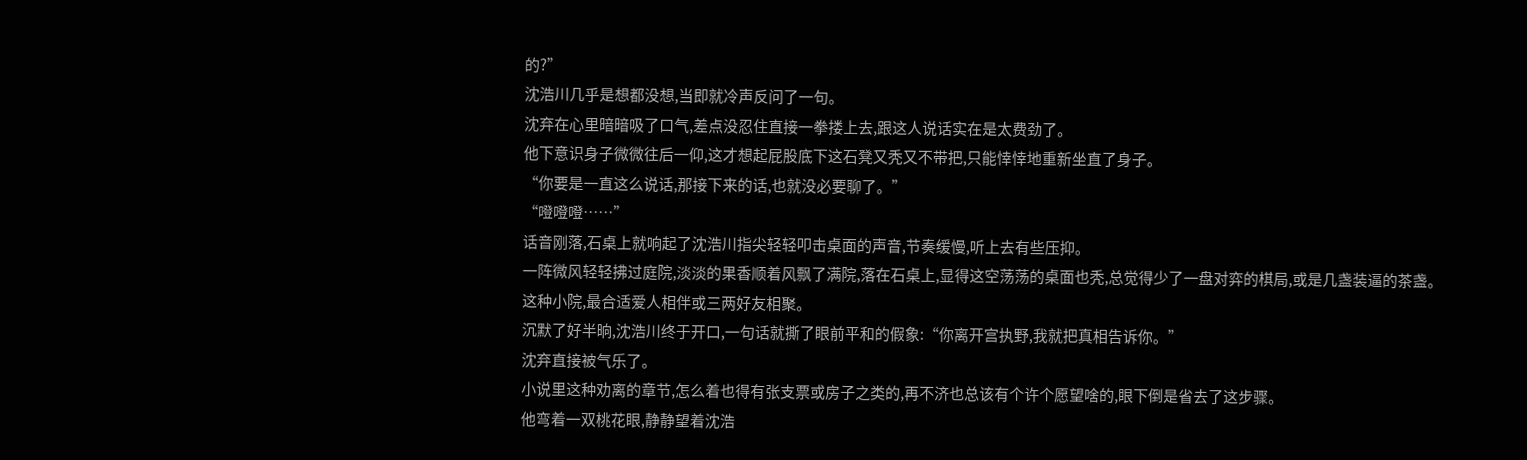的?”
沈浩川几乎是想都没想,当即就冷声反问了一句。
沈弃在心里暗暗吸了口气,差点没忍住直接一拳搂上去,跟这人说话实在是太费劲了。
他下意识身子微微往后一仰,这才想起屁股底下这石凳又秃又不带把,只能悻悻地重新坐直了身子。
“你要是一直这么说话,那接下来的话,也就没必要聊了。”
“噔噔噔……”
话音刚落,石桌上就响起了沈浩川指尖轻轻叩击桌面的声音,节奏缓慢,听上去有些压抑。
一阵微风轻轻拂过庭院,淡淡的果香顺着风飘了满院,落在石桌上,显得这空荡荡的桌面也秃,总觉得少了一盘对弈的棋局,或是几盏装逼的茶盏。
这种小院,最合适爱人相伴或三两好友相聚。
沉默了好半晌,沈浩川终于开口,一句话就撕了眼前平和的假象:“你离开宫执野,我就把真相告诉你。”
沈弃直接被气乐了。
小说里这种劝离的章节,怎么着也得有张支票或房子之类的,再不济也总该有个许个愿望啥的,眼下倒是省去了这步骤。
他弯着一双桃花眼,静静望着沈浩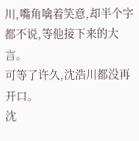川,嘴角噙着笑意,却半个字都不说,等他接下来的大言。
可等了许久,沈浩川都没再开口。
沈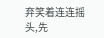弃笑着连连摇头,先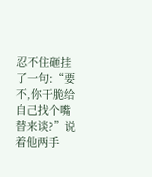忍不住砸挂了一句:“要不,你干脆给自己找个嘴替来谈?”说着他两手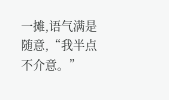一摊,语气满是随意,“我半点不介意。”